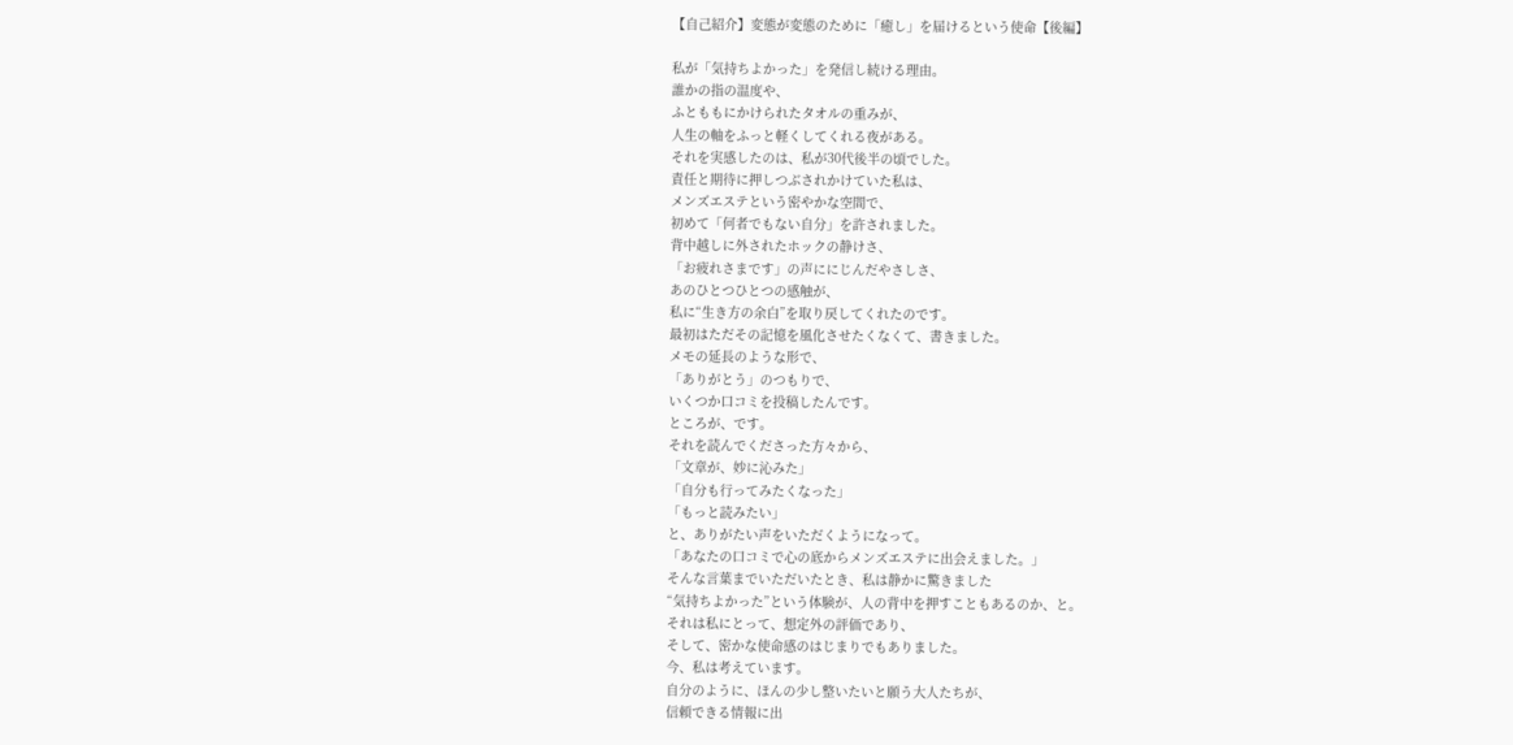【自己紹介】変態が変態のために「癒し」を届けるという使命【後編】

私が「気持ちよかった」を発信し続ける理由。
誰かの指の温度や、
ふとももにかけられたタオルの重みが、
人生の軸をふっと軽くしてくれる夜がある。
それを実感したのは、私が30代後半の頃でした。
責任と期待に押しつぶされかけていた私は、
メンズエステという密やかな空間で、
初めて「何者でもない自分」を許されました。
背中越しに外されたホックの静けさ、
「お疲れさまです」の声ににじんだやさしさ、
あのひとつひとつの感触が、
私に“生き方の余白”を取り戻してくれたのです。
最初はただその記憶を風化させたくなくて、書きました。
メモの延長のような形で、
「ありがとう」のつもりで、
いくつか口コミを投稿したんです。
ところが、です。
それを読んでくださった方々から、
「文章が、妙に沁みた」
「自分も行ってみたくなった」
「もっと読みたい」
と、ありがたい声をいただくようになって。
「あなたの口コミで心の底からメンズエステに出会えました。」
そんな言葉までいただいたとき、私は静かに驚きました
“気持ちよかった”という体験が、人の背中を押すこともあるのか、と。
それは私にとって、想定外の評価であり、
そして、密かな使命感のはじまりでもありました。
今、私は考えています。
自分のように、ほんの少し整いたいと願う大人たちが、
信頼できる情報に出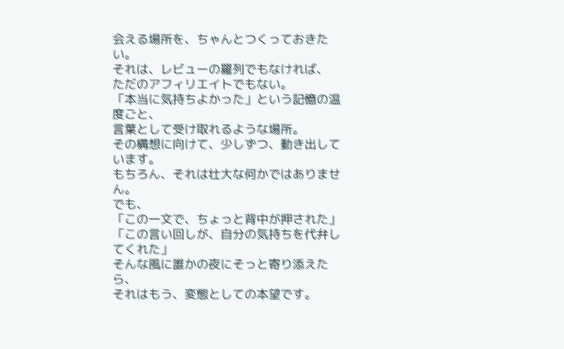会える場所を、ちゃんとつくっておきたい。
それは、レビューの羅列でもなければ、
ただのアフィリエイトでもない。
「本当に気持ちよかった」という記憶の温度ごと、
言葉として受け取れるような場所。
その構想に向けて、少しずつ、動き出しています。
もちろん、それは壮大な何かではありません。
でも、
「この一文で、ちょっと背中が押された」
「この言い回しが、自分の気持ちを代弁してくれた」
そんな風に誰かの夜にそっと寄り添えたら、
それはもう、変態としての本望です。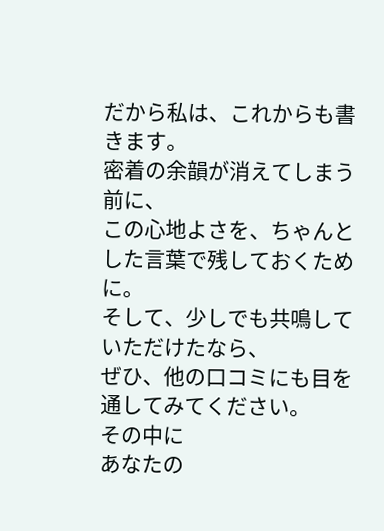だから私は、これからも書きます。
密着の余韻が消えてしまう前に、
この心地よさを、ちゃんとした言葉で残しておくために。
そして、少しでも共鳴していただけたなら、
ぜひ、他の口コミにも目を通してみてください。
その中に
あなたの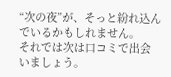“次の夜”が、そっと紛れ込んでいるかもしれません。
それでは次は口コミで出会いましょう。